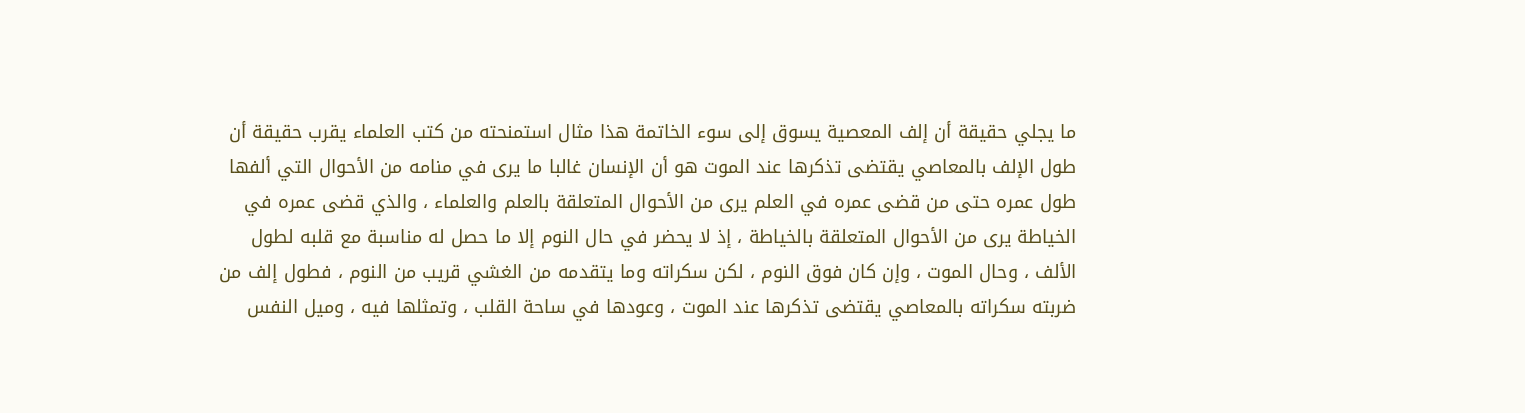ما يجلي حقيقة أن إلف المعصية يسوق إلى سوء الخاتمة هذا مثال استمنحته من كتب العلماء يقرب حقيقة أن طول الإلف بالمعاصي يقتضى تذكرها عند الموت هو أن الإنسان غالبا ما يرى في منامه من الأحوال التي ألفها طول عمره حتى من قضى عمره في العلم يرى من الأحوال المتعلقة بالعلم والعلماء ، والذي قضى عمره في الخياطة يرى من الأحوال المتعلقة بالخياطة ، إذ لا يحضر في حال النوم إلا ما حصل له مناسبة مع قلبه لطول الألف ، وحال الموت ، وإن كان فوق النوم ، لكن سكراته وما يتقدمه من الغشي قريب من النوم ، فطول إلف من ضربته سكراته بالمعاصي يقتضى تذكرها عند الموت ، وعودها في ساحة القلب ، وتمثلها فيه ، وميل النفس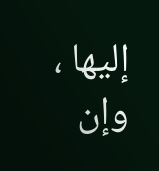إليها ، وإن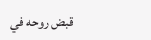قبض روحه في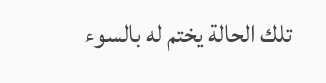تلك الحالة يختم له بالسوء